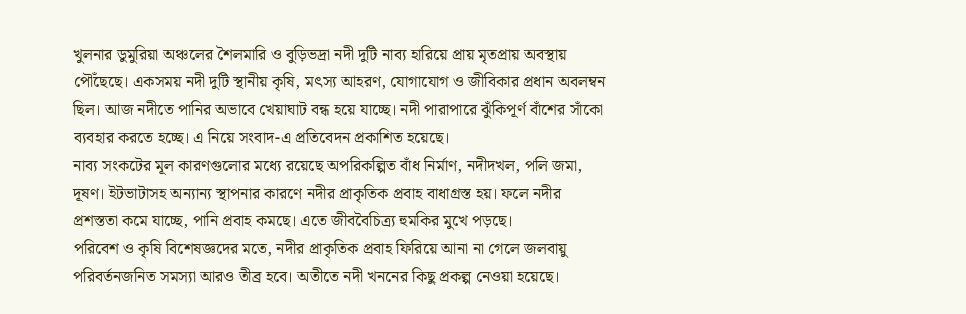খুলনার ডুমুরিয়া অঞ্চলের শৈলমারি ও বুড়িভদ্রা নদী দুটি নাব্য হারিয়ে প্রায় মৃতপ্রায় অবস্থায় পৌঁছেছে। একসময় নদী দুটি স্থানীয় কৃষি, মৎস্য আহরণ, যোগাযোগ ও জীবিকার প্রধান অবলম্বন ছিল। আজ নদীতে পানির অভাবে খেয়াঘাট বন্ধ হয়ে যাচ্ছে। নদী পারাপারে ঝুঁকিপূর্ণ বাঁশের সাঁকো ব্যবহার করতে হচ্ছে। এ নিয়ে সংবাদ-এ প্রতিবেদন প্রকাশিত হয়েছে।
নাব্য সংকটের মূল কারণগুলোর মধ্যে রয়েছে অপরিকল্পিত বাঁধ নির্মাণ, নদীদখল, পলি জমা, দূষণ। ইটভাটাসহ অন্যান্য স্থাপনার কারণে নদীর প্রাকৃতিক প্রবাহ বাধাগ্রস্ত হয়। ফলে নদীর প্রশস্ততা কমে যাচ্ছে, পানি প্রবাহ কমছে। এতে জীববৈচিত্র্য হুমকির মুখে পড়ছে।
পরিবেশ ও কৃষি বিশেষজ্ঞদের মতে, নদীর প্রাকৃতিক প্রবাহ ফিরিয়ে আনা না গেলে জলবায়ু পরিবর্তনজনিত সমস্যা আরও তীব্র হবে। অতীতে নদী খননের কিছু প্রকল্প নেওয়া হয়েছে।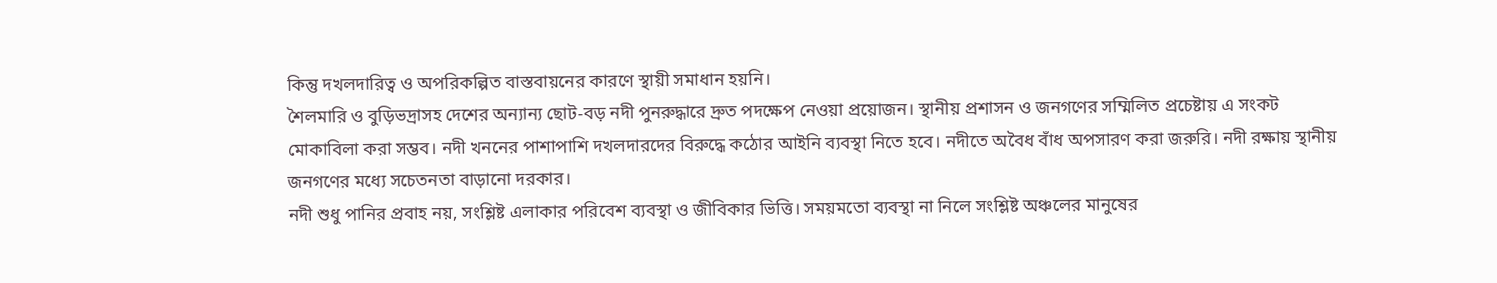কিন্তু দখলদারিত্ব ও অপরিকল্পিত বাস্তবায়নের কারণে স্থায়ী সমাধান হয়নি।
শৈলমারি ও বুড়িভদ্রাসহ দেশের অন্যান্য ছোট-বড় নদী পুনরুদ্ধারে দ্রুত পদক্ষেপ নেওয়া প্রয়োজন। স্থানীয় প্রশাসন ও জনগণের সম্মিলিত প্রচেষ্টায় এ সংকট মোকাবিলা করা সম্ভব। নদী খননের পাশাপাশি দখলদারদের বিরুদ্ধে কঠোর আইনি ব্যবস্থা নিতে হবে। নদীতে অবৈধ বাঁধ অপসারণ করা জরুরি। নদী রক্ষায় স্থানীয় জনগণের মধ্যে সচেতনতা বাড়ানো দরকার।
নদী শুধু পানির প্রবাহ নয়, সংশ্লিষ্ট এলাকার পরিবেশ ব্যবস্থা ও জীবিকার ভিত্তি। সময়মতো ব্যবস্থা না নিলে সংশ্লিষ্ট অঞ্চলের মানুষের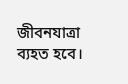জীবনযাত্রা ব্যহত হবে।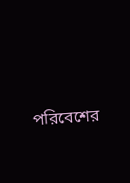পরিবেশের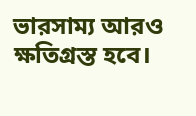ভারসাম্য আরও ক্ষতিগ্রস্ত হবে।